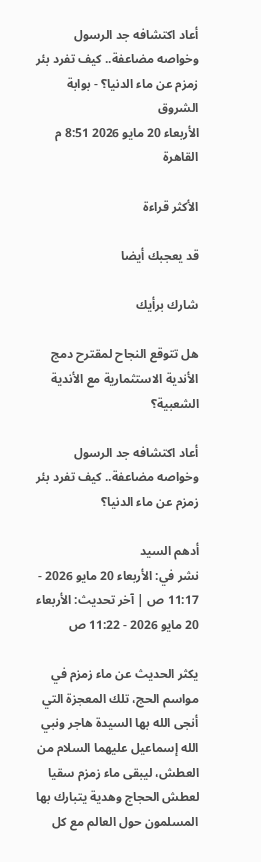أعاد اكتشافه جد الرسول وخواصه مضاعفة.. كيف تفرد بئر زمزم عن ماء الدنيا؟ - بوابة الشروق
الأربعاء 20 مايو 2026 8:51 م القاهرة

الأكثر قراءة

قد يعجبك أيضا

شارك برأيك

هل تتوقع النجاح لمقترح دمج الأندية الاستثمارية مع الأندية الشعبية؟

أعاد اكتشافه جد الرسول وخواصه مضاعفة.. كيف تفرد بئر زمزم عن ماء الدنيا؟

أدهم السيد
نشر في: الأربعاء 20 مايو 2026 - 11:17 ص | آخر تحديث: الأربعاء 20 مايو 2026 - 11:22 ص

يكثر الحديث عن ماء زمزم في مواسم الحج، تلك المعجزة التي أنجى الله بها السيدة هاجر ونبي الله إسماعيل عليهما السلام من العطش، ليبقى ماء زمزم سقيا لعطش الحجاج وهدية يتبارك بها المسلمون حول العالم مع كل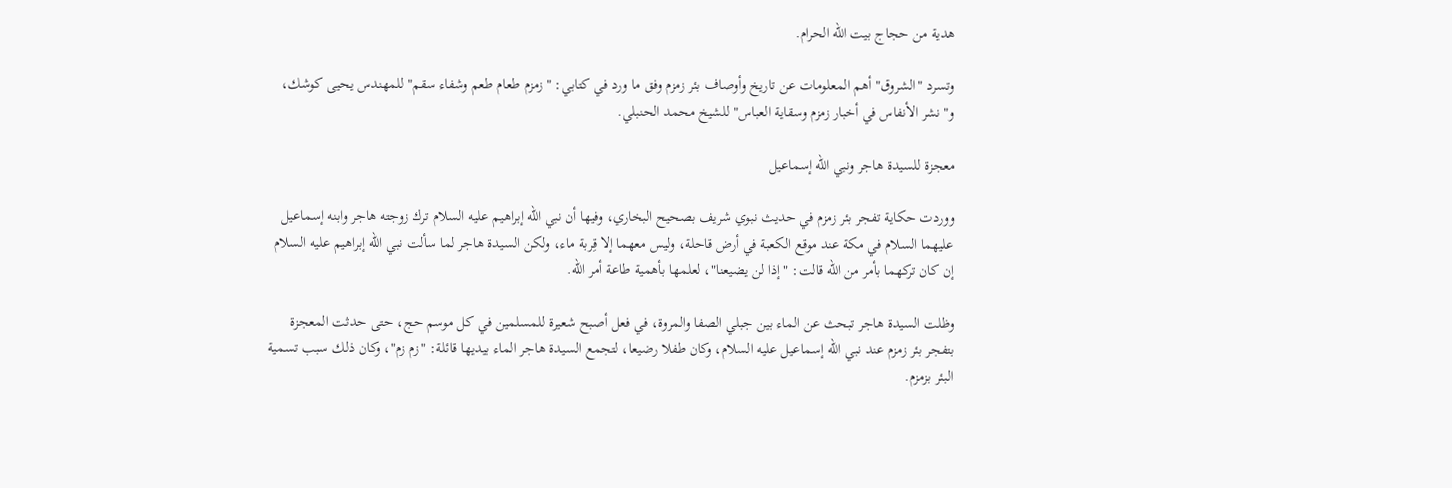هدية من حجاج بيت الله الحرام.

وتسرد "الشروق" أهم المعلومات عن تاريخ وأوصاف بئر زمزم وفق ما ورد في كتابي: "زمزم طعام طعم وشفاء سقم" للمهندس يحيى كوشك، و"نشر الأنفاس في أخبار زمزم وسقاية العباس" للشيخ محمد الحنبلي.

معجزة للسيدة هاجر ونبي الله إسماعيل

ووردت حكاية تفجر بئر زمزم في حديث نبوي شريف بصحيح البخاري، وفيها أن نبي الله إبراهيم عليه السلام ترك زوجته هاجر وابنه إسماعيل عليهما السلام في مكة عند موقع الكعبة في أرض قاحلة، وليس معهما إلا قِربة ماء، ولكن السيدة هاجر لما سألت نبي الله إبراهيم عليه السلام إن كان تركهما بأمر من الله قالت: "إذا لن يضيعنا"، لعلمها بأهمية طاعة أمر الله.

وظلت السيدة هاجر تبحث عن الماء بين جبلي الصفا والمروة، في فعل أصبح شعيرة للمسلمين في كل موسم حج، حتى حدثت المعجزة بتفجر بئر زمزم عند نبي الله إسماعيل عليه السلام، وكان طفلا رضيعا، لتجمع السيدة هاجر الماء بيديها قائلة: "زم زم"، وكان ذلك سبب تسمية البئر بزمزم.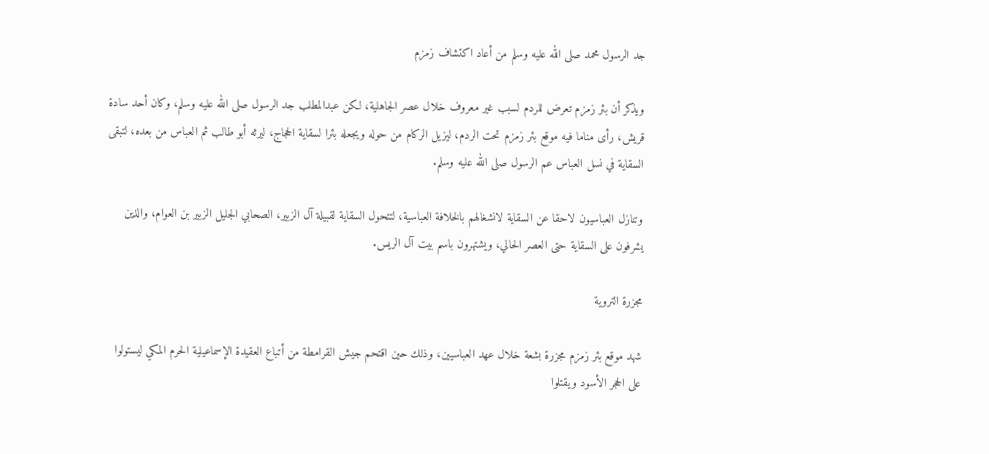جد الرسول محمد صلى الله عليه وسلم من أعاد اكتشاف زمزم

ويذكر أن بئر زمزم تعرض للردم لسبب غير معروف خلال عصر الجاهلية، لكن عبدالمطلب جد الرسول صلى الله عليه وسلم، وكان أحد سادة قريش، رأى مناما فيه موقع بئر زمزم تحت الردم، ليزيل الركام من حوله ويجعله بئرا لسقاية الحجاج، ليرثه أبو طالب ثم العباس من بعده، لتبقى السقاية في نسل العباس عم الرسول صلى الله عليه وسلم.

وتنازل العباسيون لاحقا عن السقاية لانشغالهم بالخلافة العباسية، لتتحول السقاية لقبيلة آل الزبير، الصحابي الجليل الزبير بن العوام، والذين يشرفون على السقاية حتى العصر الحالي، ويشتهرون باسم بيت آل الريس.

مجزرة التروية

شهد موقع بئر زمزم مجزرة بشعة خلال عهد العباسيين، وذلك حين اقتحم جيش القرامطة من أتباع العقيدة الإسماعيلية الحرم المكي ليستولوا على الحجر الأسود ويقتلوا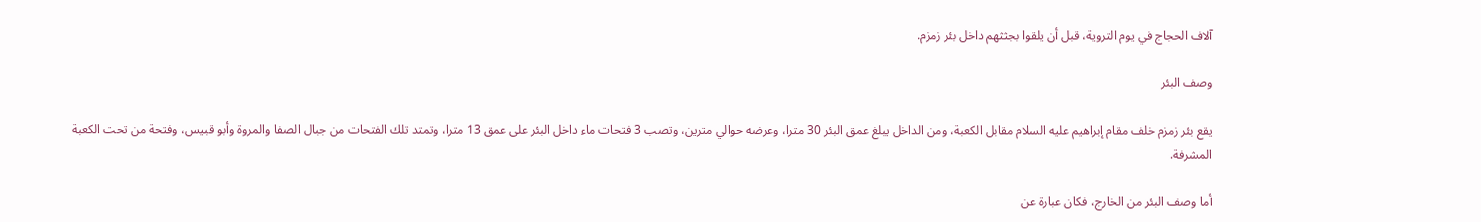آلاف الحجاج في يوم التروية، قبل أن يلقوا بجثثهم داخل بئر زمزم.

وصف البئر

يقع بئر زمزم خلف مقام إبراهيم عليه السلام مقابل الكعبة، ومن الداخل يبلغ عمق البئر 30 مترا، وعرضه حوالي مترين، وتصب 3 فتحات ماء داخل البئر على عمق 13 مترا، وتمتد تلك الفتحات من جبال الصفا والمروة وأبو قبيس، وفتحة من تحت الكعبة المشرفة.

أما وصف البئر من الخارج، فكان عبارة عن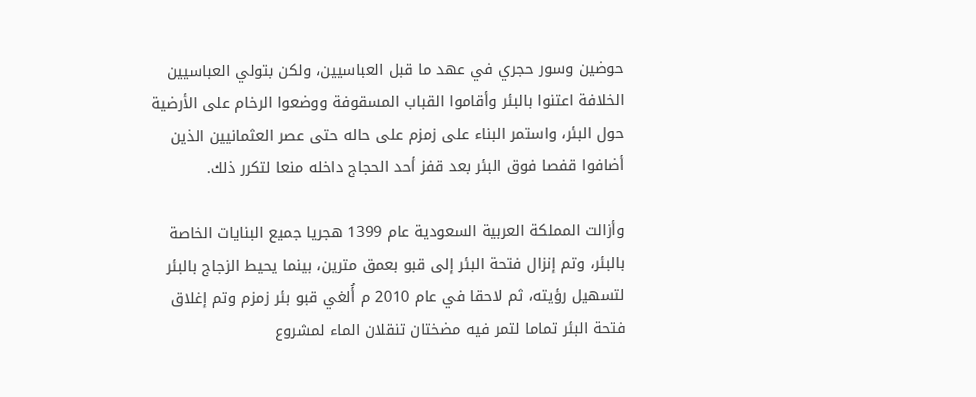حوضين وسور حجري في عهد ما قبل العباسيين، ولكن بتولي العباسيين الخلافة اعتنوا بالبئر وأقاموا القباب المسقوفة ووضعوا الرخام على الأرضية حول البئر، واستمر البناء على زمزم على حاله حتى عصر العثمانيين الذين أضافوا قفصا فوق البئر بعد قفز أحد الحجاج داخله منعا لتكرر ذلك.

وأزالت المملكة العربية السعودية عام 1399 هجريا جميع البنايات الخاصة بالبئر، وتم إنزال فتحة البئر إلى قبو بعمق مترين، بينما يحيط الزجاج بالبئر لتسهيل رؤيته، ثم لاحقا في عام 2010 م أُلغي قبو بئر زمزم وتم إغلاق فتحة البئر تماما لتمر فيه مضختان تنقلان الماء لمشروع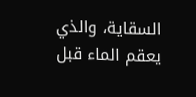السقاية، والذي يعقم الماء قبل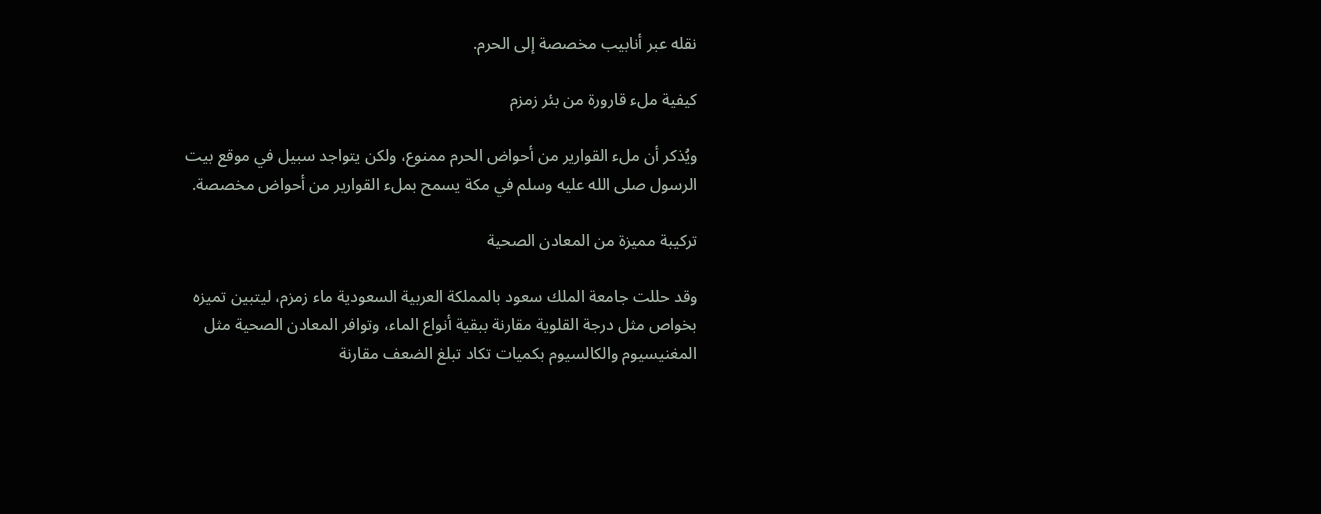نقله عبر أنابيب مخصصة إلى الحرم.

كيفية ملء قارورة من بئر زمزم

ويُذكر أن ملء القوارير من أحواض الحرم ممنوع، ولكن يتواجد سبيل في موقع بيت الرسول صلى الله عليه وسلم في مكة يسمح بملء القوارير من أحواض مخصصة.

تركيبة مميزة من المعادن الصحية

وقد حللت جامعة الملك سعود بالمملكة العربية السعودية ماء زمزم، ليتبين تميزه بخواص مثل درجة القلوية مقارنة ببقية أنواع الماء، وتوافر المعادن الصحية مثل المغنيسيوم والكالسيوم بكميات تكاد تبلغ الضعف مقارنة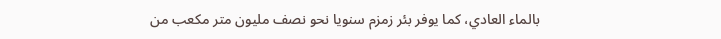بالماء العادي، كما يوفر بئر زمزم سنويا نحو نصف مليون متر مكعب من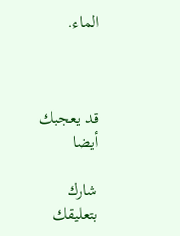الماء.



قد يعجبك أيضا

شارك بتعليقك